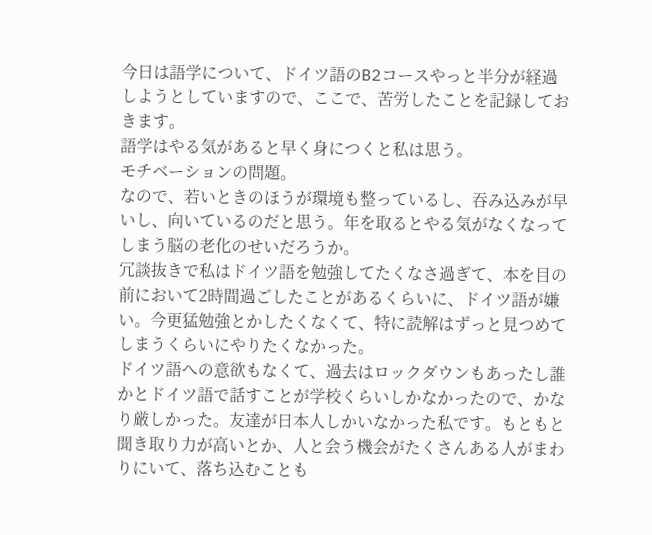今日は語学について、ドイツ語のB2コースやっと半分が経過しようとしていますので、ここで、苦労したことを記録しておきます。
語学はやる気があると早く身につくと私は思う。
モチベーションの問題。
なので、若いときのほうが環境も整っているし、吞み込みが早いし、向いているのだと思う。年を取るとやる気がなくなってしまう脳の老化のせいだろうか。
冗談抜きで私はドイツ語を勉強してたくなさ過ぎて、本を目の前において2時間過ごしたことがあるくらいに、ドイツ語が嫌い。今更猛勉強とかしたくなくて、特に読解はずっと見つめてしまうくらいにやりたくなかった。
ドイツ語への意欲もなくて、過去はロックダウンもあったし誰かとドイツ語で話すことが学校くらいしかなかったので、かなり厳しかった。友達が日本人しかいなかった私です。もともと聞き取り力が高いとか、人と会う機会がたくさんある人がまわりにいて、落ち込むことも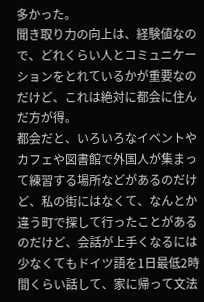多かった。
聞き取り力の向上は、経験値なので、どれくらい人とコミュニケーションをとれているかが重要なのだけど、これは絶対に都会に住んだ方が得。
都会だと、いろいろなイベントやカフェや図書館で外国人が集まって練習する場所などがあるのだけど、私の街にはなくて、なんとか違う町で探して行ったことがあるのだけど、会話が上手くなるには少なくてもドイツ語を1日最低2時間くらい話して、家に帰って文法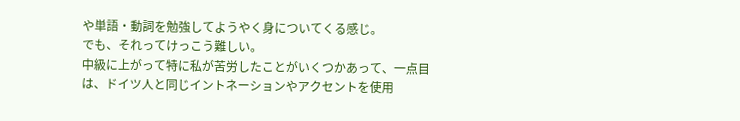や単語・動詞を勉強してようやく身についてくる感じ。
でも、それってけっこう難しい。
中級に上がって特に私が苦労したことがいくつかあって、一点目は、ドイツ人と同じイントネーションやアクセントを使用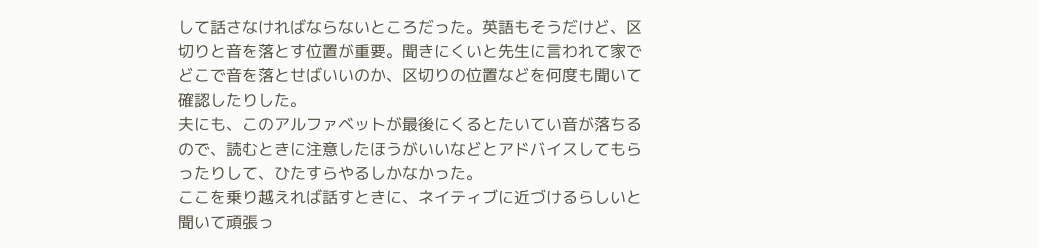して話さなければならないところだった。英語もそうだけど、区切りと音を落とす位置が重要。聞きにくいと先生に言われて家でどこで音を落とせばいいのか、区切りの位置などを何度も聞いて確認したりした。
夫にも、このアルファベットが最後にくるとたいてい音が落ちるので、読むときに注意したほうがいいなどとアドバイスしてもらったりして、ひたすらやるしかなかった。
ここを乗り越えれば話すときに、ネイティブに近づけるらしいと聞いて頑張っ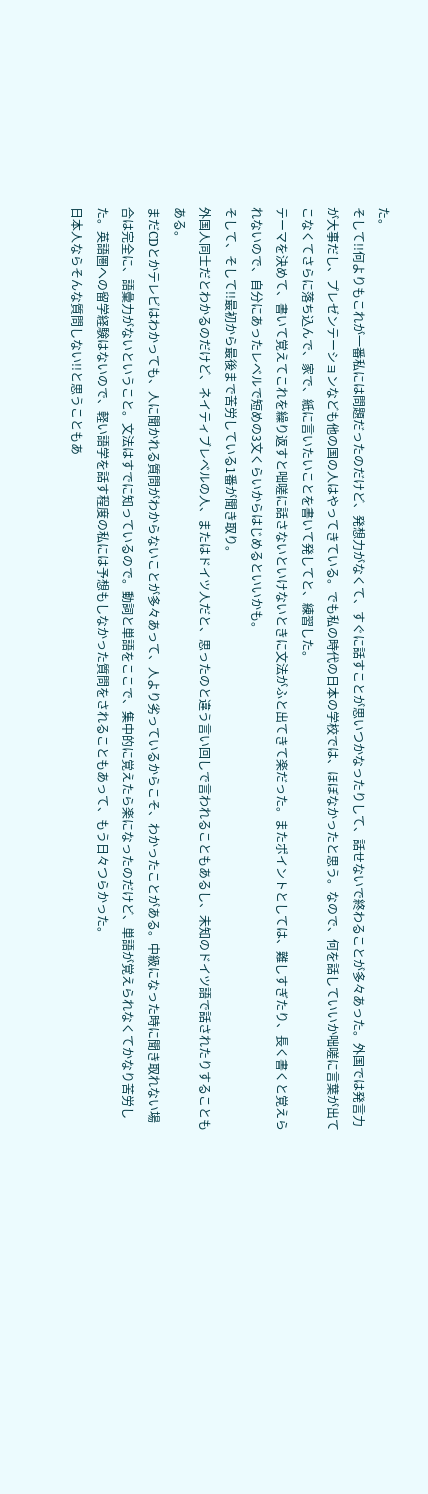た。
そして!!何よりもこれが一番私には問題だったのだけど、発想力がなくて、すぐに話すことが思いつかなったりして、話せないで終わることが多々あった。外国では発言力が大事だし、プレゼンテーションなども他の国の人はやってきている。でも私の時代の日本の学校では、ほぼなかったと思う。なので、何を話していいか咄嗟に言葉が出てこなくてさらに落ち込んで、家で、紙に言いたいことを書いて発してと、練習した。
テーマを決めて、書いて覚えてこれを繰り返すと咄嗟に話さないといけないときに文法がふと出てきて楽だった。またポイントとしては、難しすぎたり、長く書くと覚えられないので、自分にあったレベルで短めの3文くらいからはじめるといいかも。
そして、そして!!最初から最後まで苦労している1番が聞き取り。
外国人同士だとわかるのだけど、ネイティブレベルの人、またはドイツ人だと、思ったのと違う言い回しで言われることもあるし、未知のドイツ語で話されたりすることもある。
まだCDとかテレビはわかっても、人に聞かれる質問がわからないことが多々あって、人より劣っているからこそ、わかったことがある。中級になった時に聞き取れない場合は完全に、語彙力がないということ。文法はすでに知っているので。動詞と単語をここで、集中的に覚えたら楽になったのだけど、単語が覚えられなくてかなり苦労した。英語圏への留学経験はないので、軽い語学を話す程度の私には予想もしなかった質問をされることもあって、もう日々つらかった。
日本人ならそんな質問しない!!と思うこともあ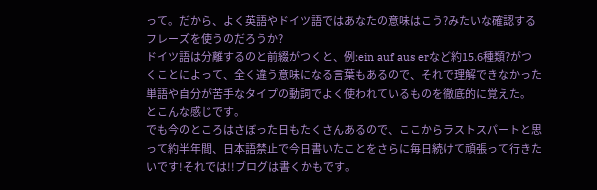って。だから、よく英語やドイツ語ではあなたの意味はこう?みたいな確認するフレーズを使うのだろうか?
ドイツ語は分離するのと前綴がつくと、例:ein auf aus erなど約15.6種類?がつくことによって、全く違う意味になる言葉もあるので、それで理解できなかった単語や自分が苦手なタイプの動詞でよく使われているものを徹底的に覚えた。
とこんな感じです。
でも今のところはさぼった日もたくさんあるので、ここからラストスパートと思って約半年間、日本語禁止で今日書いたことをさらに毎日続けて頑張って行きたいです!それでは!!ブログは書くかもです。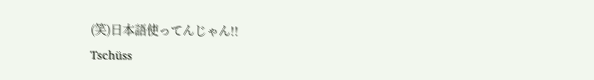(笑)日本語使ってんじゃん!!
Tschüss